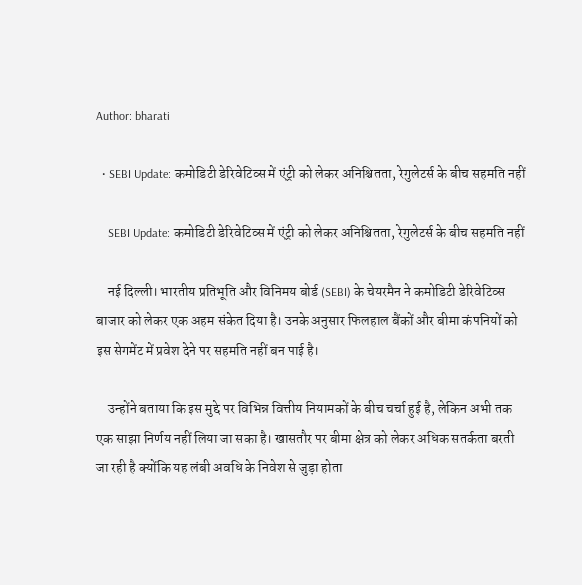Author: bharati

  • SEBI Update: कमोडिटी डेरिवेटिव्स में एंट्री को लेकर अनिश्चितता, रेगुलेटर्स के बीच सहमति नहीं

    SEBI Update: कमोडिटी डेरिवेटिव्स में एंट्री को लेकर अनिश्चितता, रेगुलेटर्स के बीच सहमति नहीं

    नई दिल्ली। भारतीय प्रतिभूति और विनिमय बोर्ड (SEBI) के चेयरमैन ने कमोडिटी डेरिवेटिव्स बाजार को लेकर एक अहम संकेत दिया है। उनके अनुसार फिलहाल बैंकों और बीमा कंपनियों को इस सेगमेंट में प्रवेश देने पर सहमति नहीं बन पाई है।

    उन्होंने बताया कि इस मुद्दे पर विभिन्न वित्तीय नियामकों के बीच चर्चा हुई है, लेकिन अभी तक एक साझा निर्णय नहीं लिया जा सका है। खासतौर पर बीमा क्षेत्र को लेकर अधिक सतर्कता बरती जा रही है क्योंकि यह लंबी अवधि के निवेश से जुड़ा होता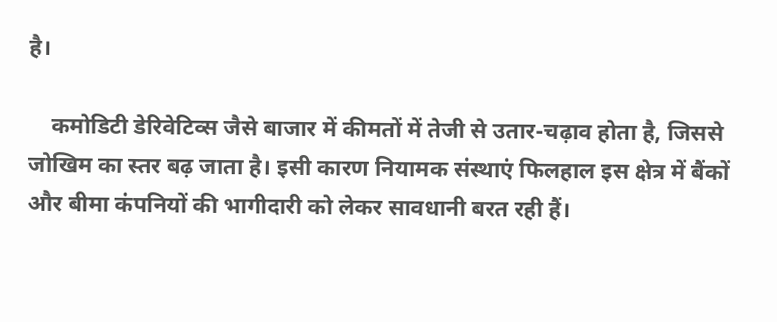है।

    कमोडिटी डेरिवेटिव्स जैसे बाजार में कीमतों में तेजी से उतार-चढ़ाव होता है, जिससे जोखिम का स्तर बढ़ जाता है। इसी कारण नियामक संस्थाएं फिलहाल इस क्षेत्र में बैंकों और बीमा कंपनियों की भागीदारी को लेकर सावधानी बरत रही हैं।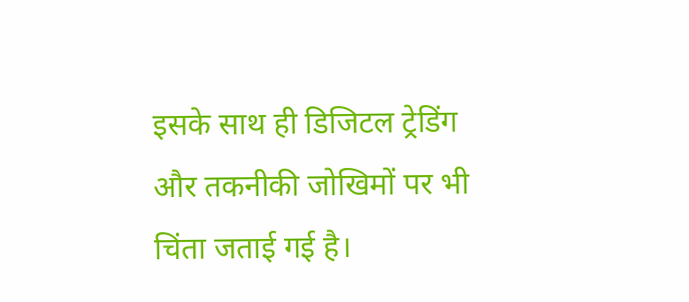इसके साथ ही डिजिटल ट्रेडिंग और तकनीकी जोखिमों पर भी चिंता जताई गई है।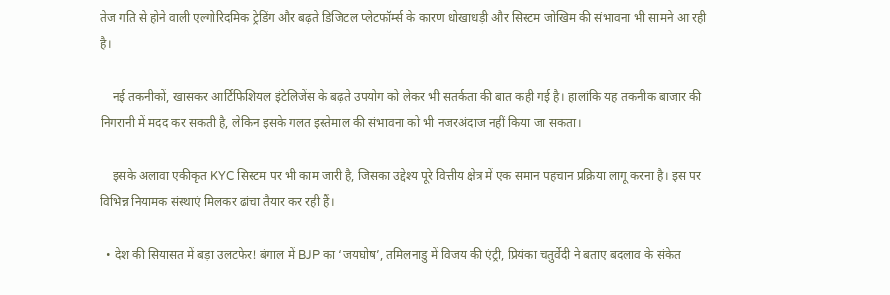तेज गति से होने वाली एल्गोरिदमिक ट्रेडिंग और बढ़ते डिजिटल प्लेटफॉर्म्स के कारण धोखाधड़ी और सिस्टम जोखिम की संभावना भी सामने आ रही है।

    नई तकनीकों, खासकर आर्टिफिशियल इंटेलिजेंस के बढ़ते उपयोग को लेकर भी सतर्कता की बात कही गई है। हालांकि यह तकनीक बाजार की निगरानी में मदद कर सकती है, लेकिन इसके गलत इस्तेमाल की संभावना को भी नजरअंदाज नहीं किया जा सकता।

    इसके अलावा एकीकृत KYC सिस्टम पर भी काम जारी है, जिसका उद्देश्य पूरे वित्तीय क्षेत्र में एक समान पहचान प्रक्रिया लागू करना है। इस पर विभिन्न नियामक संस्थाएं मिलकर ढांचा तैयार कर रही हैं।

  • देश की सियासत में बड़ा उलटफेर! बंगाल में BJP का ‘जयघोष’, तमिलनाडु में विजय की एंट्री, प्रियंका चतुर्वेदी ने बताए बदलाव के संकेत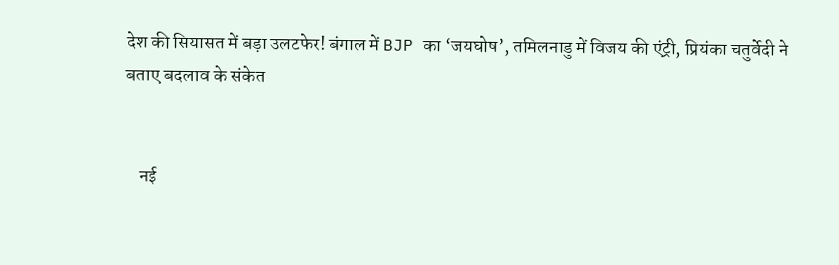देश की सियासत में बड़ा उलटफेर! बंगाल में BJP का ‘जयघोष’, तमिलनाडु में विजय की एंट्री, प्रियंका चतुर्वेदी ने बताए बदलाव के संकेत


    नई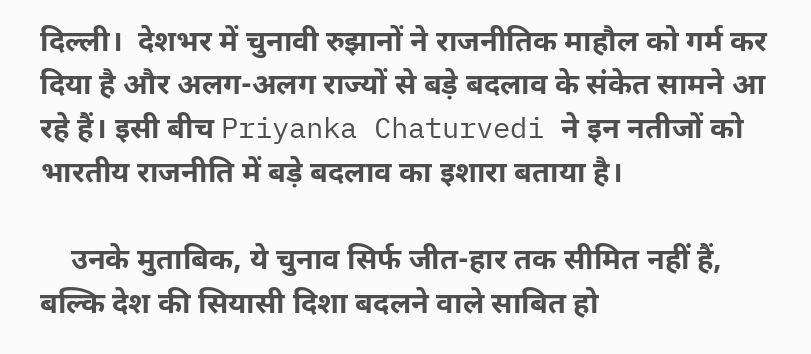दिल्ली।  देशभर में चुनावी रुझानों ने राजनीतिक माहौल को गर्म कर दिया है और अलग-अलग राज्यों से बड़े बदलाव के संकेत सामने आ रहे हैं। इसी बीच Priyanka Chaturvedi ने इन नतीजों को भारतीय राजनीति में बड़े बदलाव का इशारा बताया है।

    उनके मुताबिक, ये चुनाव सिर्फ जीत-हार तक सीमित नहीं हैं, बल्कि देश की सियासी दिशा बदलने वाले साबित हो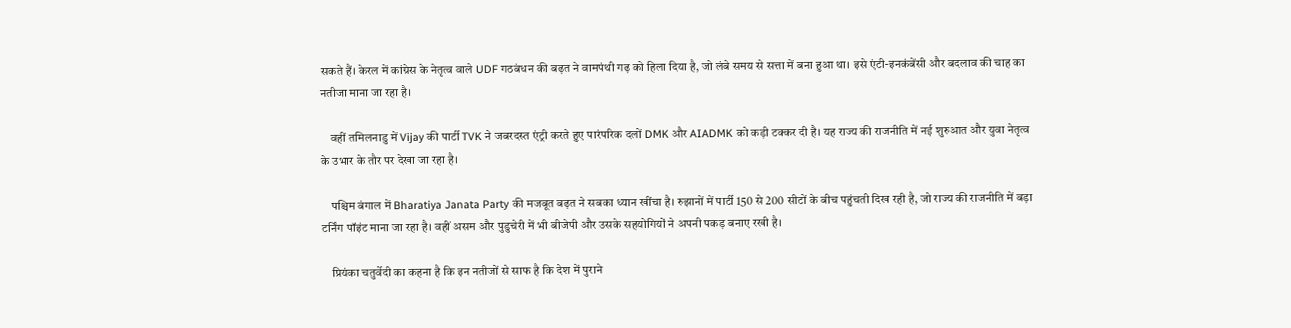सकते हैं। केरल में कांग्रेस के नेतृत्व वाले UDF गठबंधन की बढ़त ने वामपंथी गढ़ को हिला दिया है, जो लंबे समय से सत्ता में बना हुआ था। इसे एंटी-इनकंबेंसी और बदलाव की चाह का नतीजा माना जा रहा है।

    वहीं तमिलनाडु में Vijay की पार्टी TVK ने जबरदस्त एंट्री करते हुए पारंपरिक दलों DMK और AIADMK को कड़ी टक्कर दी है। यह राज्य की राजनीति में नई शुरुआत और युवा नेतृत्व के उभार के तौर पर देखा जा रहा है।

    पश्चिम बंगाल में Bharatiya Janata Party की मजबूत बढ़त ने सबका ध्यान खींचा है। रुझानों में पार्टी 150 से 200 सीटों के बीच पहुंचती दिख रही है, जो राज्य की राजनीति में बड़ा टर्निंग पॉइंट माना जा रहा है। वहीं असम और पुडुचेरी में भी बीजेपी और उसके सहयोगियों ने अपनी पकड़ बनाए रखी है।

    प्रियंका चतुर्वेदी का कहना है कि इन नतीजों से साफ है कि देश में पुराने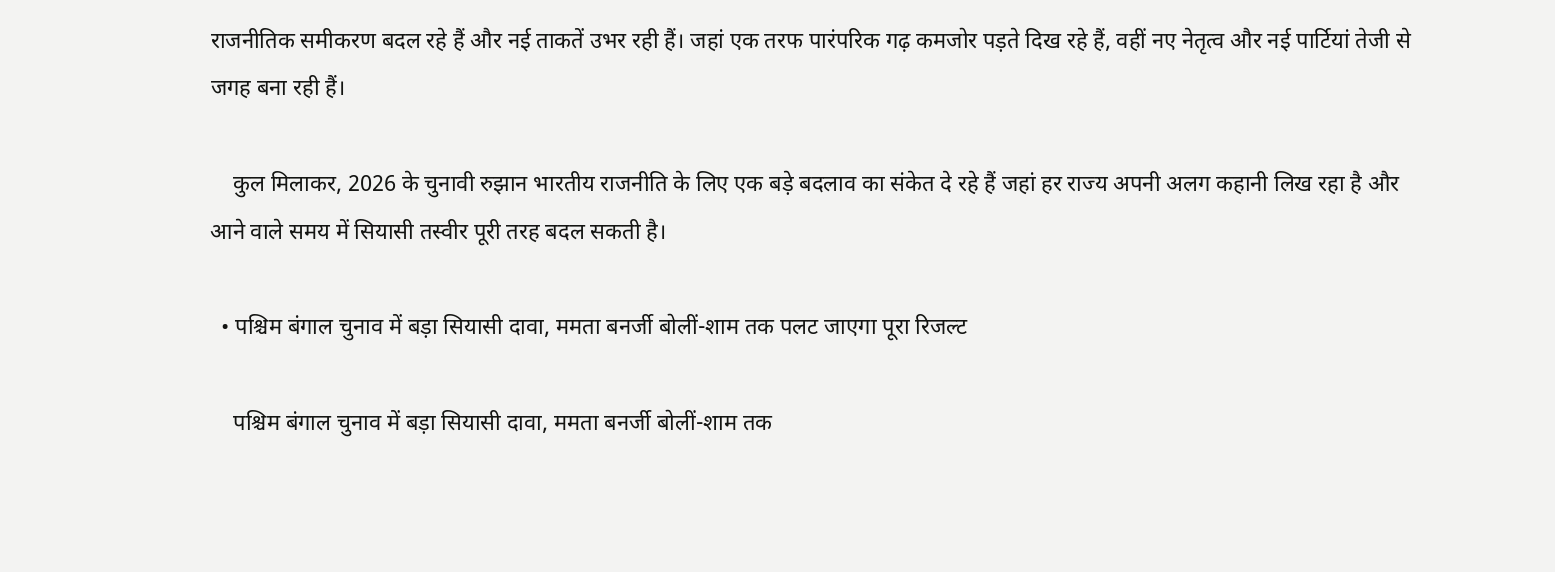राजनीतिक समीकरण बदल रहे हैं और नई ताकतें उभर रही हैं। जहां एक तरफ पारंपरिक गढ़ कमजोर पड़ते दिख रहे हैं, वहीं नए नेतृत्व और नई पार्टियां तेजी से जगह बना रही हैं।

    कुल मिलाकर, 2026 के चुनावी रुझान भारतीय राजनीति के लिए एक बड़े बदलाव का संकेत दे रहे हैं जहां हर राज्य अपनी अलग कहानी लिख रहा है और आने वाले समय में सियासी तस्वीर पूरी तरह बदल सकती है।

  • पश्चिम बंगाल चुनाव में बड़ा सियासी दावा, ममता बनर्जी बोलीं-शाम तक पलट जाएगा पूरा रिजल्ट

    पश्चिम बंगाल चुनाव में बड़ा सियासी दावा, ममता बनर्जी बोलीं-शाम तक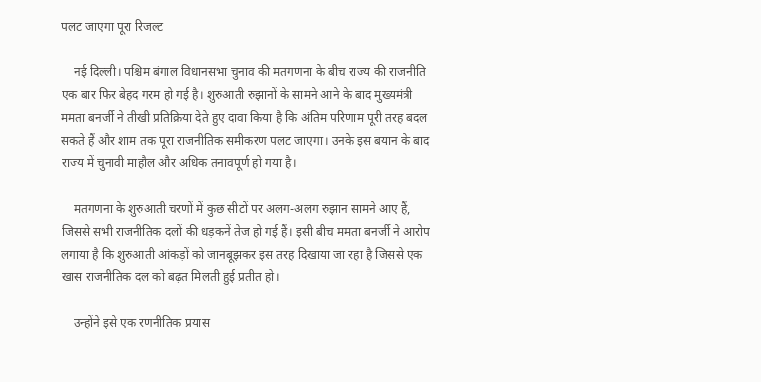पलट जाएगा पूरा रिजल्ट

    नई दिल्ली। पश्चिम बंगाल विधानसभा चुनाव की मतगणना के बीच राज्य की राजनीति एक बार फिर बेहद गरम हो गई है। शुरुआती रुझानों के सामने आने के बाद मुख्यमंत्री ममता बनर्जी ने तीखी प्रतिक्रिया देते हुए दावा किया है कि अंतिम परिणाम पूरी तरह बदल सकते हैं और शाम तक पूरा राजनीतिक समीकरण पलट जाएगा। उनके इस बयान के बाद राज्य में चुनावी माहौल और अधिक तनावपूर्ण हो गया है।

    मतगणना के शुरुआती चरणों में कुछ सीटों पर अलग-अलग रुझान सामने आए हैं, जिससे सभी राजनीतिक दलों की धड़कनें तेज हो गई हैं। इसी बीच ममता बनर्जी ने आरोप लगाया है कि शुरुआती आंकड़ों को जानबूझकर इस तरह दिखाया जा रहा है जिससे एक खास राजनीतिक दल को बढ़त मिलती हुई प्रतीत हो।

    उन्होंने इसे एक रणनीतिक प्रयास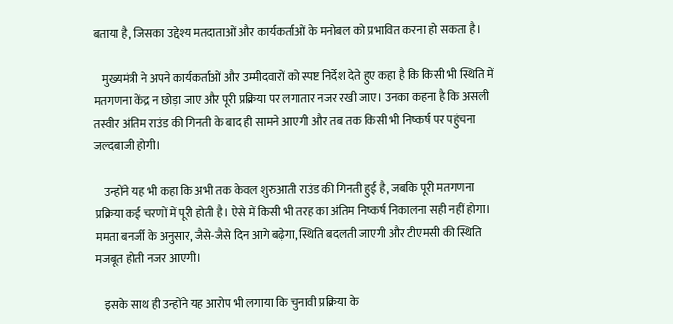बताया है, जिसका उद्देश्य मतदाताओं और कार्यकर्ताओं के मनोबल को प्रभावित करना हो सकता है।

    मुख्यमंत्री ने अपने कार्यकर्ताओं और उम्मीदवारों को स्पष्ट निर्देश देते हुए कहा है कि किसी भी स्थिति में मतगणना केंद्र न छोड़ा जाए और पूरी प्रक्रिया पर लगातार नजर रखी जाए। उनका कहना है कि असली तस्वीर अंतिम राउंड की गिनती के बाद ही सामने आएगी और तब तक किसी भी निष्कर्ष पर पहुंचना जल्दबाजी होगी।

    उन्होंने यह भी कहा कि अभी तक केवल शुरुआती राउंड की गिनती हुई है, जबकि पूरी मतगणना प्रक्रिया कई चरणों में पूरी होती है। ऐसे में किसी भी तरह का अंतिम निष्कर्ष निकालना सही नहीं होगा। ममता बनर्जी के अनुसार, जैसे-जैसे दिन आगे बढ़ेगा, स्थिति बदलती जाएगी और टीएमसी की स्थिति मजबूत होती नजर आएगी।

    इसके साथ ही उन्होंने यह आरोप भी लगाया कि चुनावी प्रक्रिया के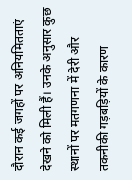दौरान कई जगहों पर अनियमितताएं देखने को मिली हैं। उनके अनुसार कुछ स्थानों पर मतगणना में देरी और तकनीकी गड़बड़ियों के कारण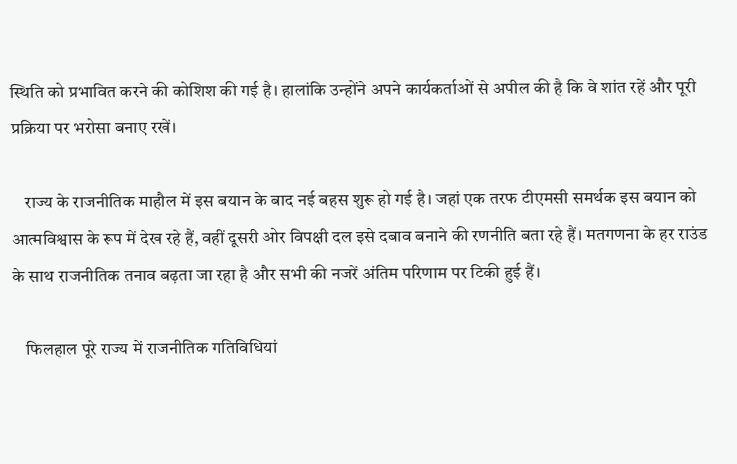स्थिति को प्रभावित करने की कोशिश की गई है। हालांकि उन्होंने अपने कार्यकर्ताओं से अपील की है कि वे शांत रहें और पूरी प्रक्रिया पर भरोसा बनाए रखें।

    राज्य के राजनीतिक माहौल में इस बयान के बाद नई बहस शुरू हो गई है। जहां एक तरफ टीएमसी समर्थक इस बयान को आत्मविश्वास के रूप में देख रहे हैं, वहीं दूसरी ओर विपक्षी दल इसे दबाव बनाने की रणनीति बता रहे हैं। मतगणना के हर राउंड के साथ राजनीतिक तनाव बढ़ता जा रहा है और सभी की नजरें अंतिम परिणाम पर टिकी हुई हैं।

    फिलहाल पूरे राज्य में राजनीतिक गतिविधियां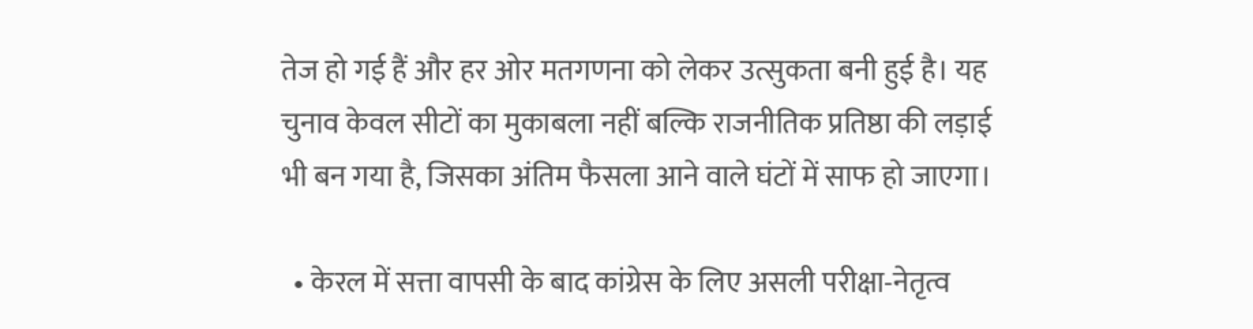तेज हो गई हैं और हर ओर मतगणना को लेकर उत्सुकता बनी हुई है। यह चुनाव केवल सीटों का मुकाबला नहीं बल्कि राजनीतिक प्रतिष्ठा की लड़ाई भी बन गया है, जिसका अंतिम फैसला आने वाले घंटों में साफ हो जाएगा।

  • केरल में सत्ता वापसी के बाद कांग्रेस के लिए असली परीक्षा-नेतृत्व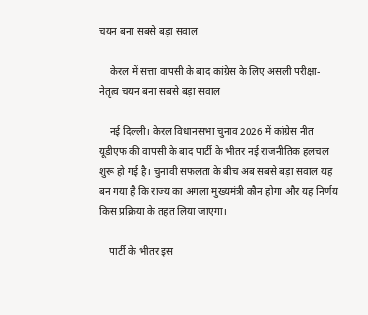चयन बना सबसे बड़ा सवाल

    केरल में सत्ता वापसी के बाद कांग्रेस के लिए असली परीक्षा-नेतृत्व चयन बना सबसे बड़ा सवाल

    नई दिल्ली। केरल विधानसभा चुनाव 2026 में कांग्रेस नीत यूडीएफ की वापसी के बाद पार्टी के भीतर नई राजनीतिक हलचल शुरू हो गई है। चुनावी सफलता के बीच अब सबसे बड़ा सवाल यह बन गया है कि राज्य का अगला मुख्यमंत्री कौन होगा और यह निर्णय किस प्रक्रिया के तहत लिया जाएगा।

    पार्टी के भीतर इस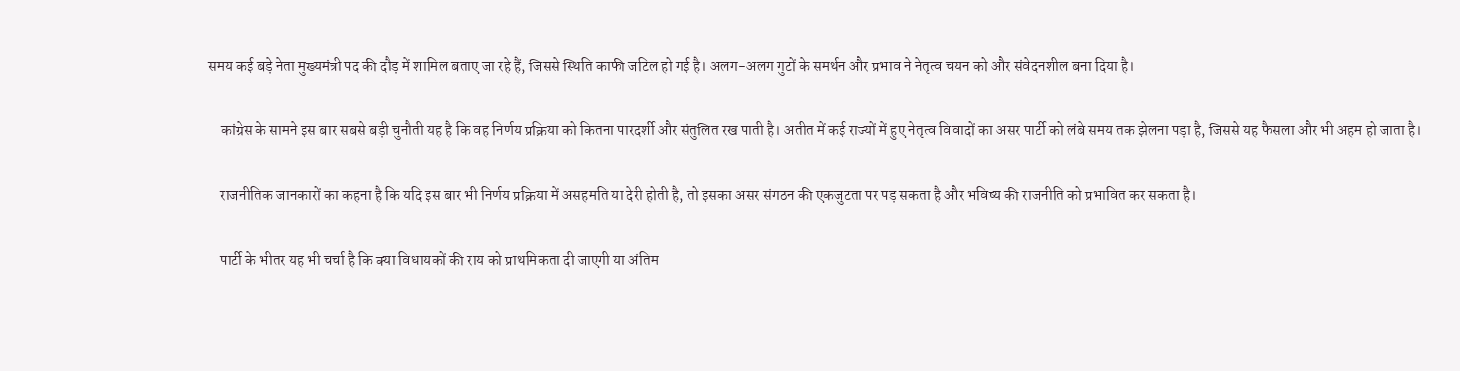समय कई बड़े नेता मुख्यमंत्री पद की दौड़ में शामिल बताए जा रहे हैं, जिससे स्थिति काफी जटिल हो गई है। अलग-अलग गुटों के समर्थन और प्रभाव ने नेतृत्व चयन को और संवेदनशील बना दिया है।

    कांग्रेस के सामने इस बार सबसे बड़ी चुनौती यह है कि वह निर्णय प्रक्रिया को कितना पारदर्शी और संतुलित रख पाती है। अतीत में कई राज्यों में हुए नेतृत्व विवादों का असर पार्टी को लंबे समय तक झेलना पड़ा है, जिससे यह फैसला और भी अहम हो जाता है।

    राजनीतिक जानकारों का कहना है कि यदि इस बार भी निर्णय प्रक्रिया में असहमति या देरी होती है, तो इसका असर संगठन की एकजुटता पर पड़ सकता है और भविष्य की राजनीति को प्रभावित कर सकता है।

    पार्टी के भीतर यह भी चर्चा है कि क्या विधायकों की राय को प्राथमिकता दी जाएगी या अंतिम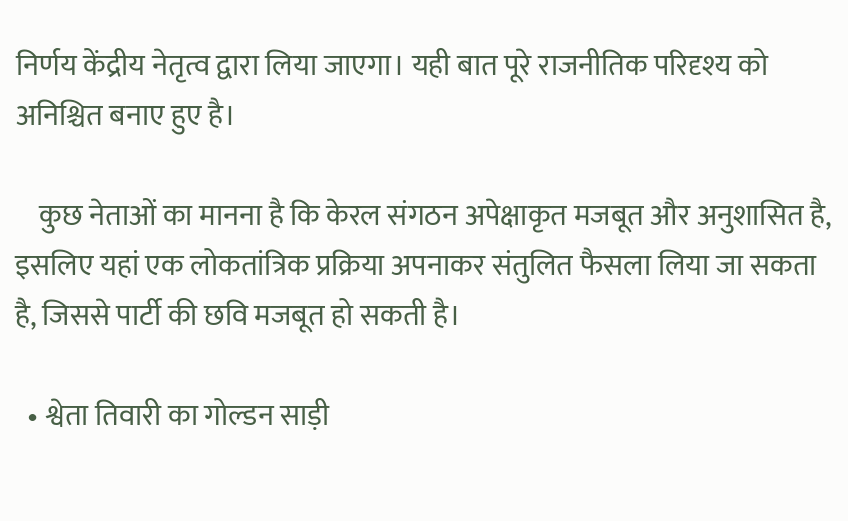निर्णय केंद्रीय नेतृत्व द्वारा लिया जाएगा। यही बात पूरे राजनीतिक परिदृश्य को अनिश्चित बनाए हुए है।

    कुछ नेताओं का मानना है कि केरल संगठन अपेक्षाकृत मजबूत और अनुशासित है, इसलिए यहां एक लोकतांत्रिक प्रक्रिया अपनाकर संतुलित फैसला लिया जा सकता है, जिससे पार्टी की छवि मजबूत हो सकती है।

  • श्वेता तिवारी का गोल्डन साड़ी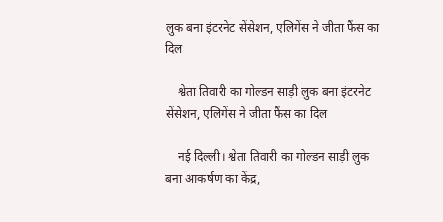लुक बना इंटरनेट सेंसेशन, एलिगेंस ने जीता फैंस का दिल

    श्वेता तिवारी का गोल्डन साड़ी लुक बना इंटरनेट सेंसेशन, एलिगेंस ने जीता फैंस का दिल

    नई दिल्ली। श्वेता तिवारी का गोल्डन साड़ी लुक बना आकर्षण का केंद्र,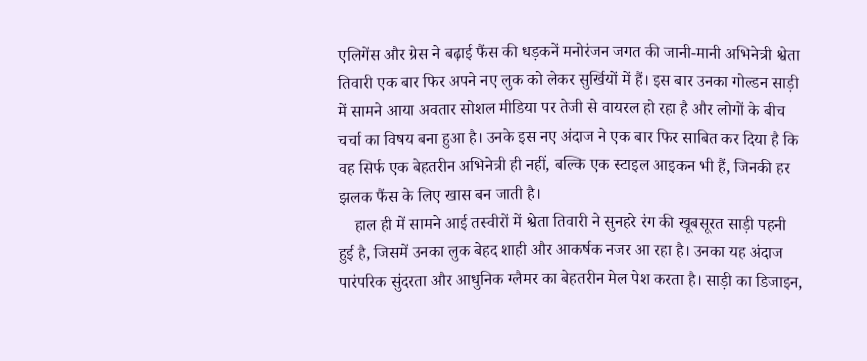एलिगेंस और ग्रेस ने बढ़ाई फैंस की धड़कनें मनोरंजन जगत की जानी-मानी अभिनेत्री श्वेता तिवारी एक बार फिर अपने नए लुक को लेकर सुर्खियों में हैं। इस बार उनका गोल्डन साड़ी में सामने आया अवतार सोशल मीडिया पर तेजी से वायरल हो रहा है और लोगों के बीच चर्चा का विषय बना हुआ है। उनके इस नए अंदाज ने एक बार फिर साबित कर दिया है कि वह सिर्फ एक बेहतरीन अभिनेत्री ही नहीं, बल्कि एक स्टाइल आइकन भी हैं, जिनकी हर झलक फैंस के लिए खास बन जाती है।
    हाल ही में सामने आई तस्वीरों में श्वेता तिवारी ने सुनहरे रंग की खूबसूरत साड़ी पहनी हुई है, जिसमें उनका लुक बेहद शाही और आकर्षक नजर आ रहा है। उनका यह अंदाज पारंपरिक सुंदरता और आधुनिक ग्लैमर का बेहतरीन मेल पेश करता है। साड़ी का डिजाइन,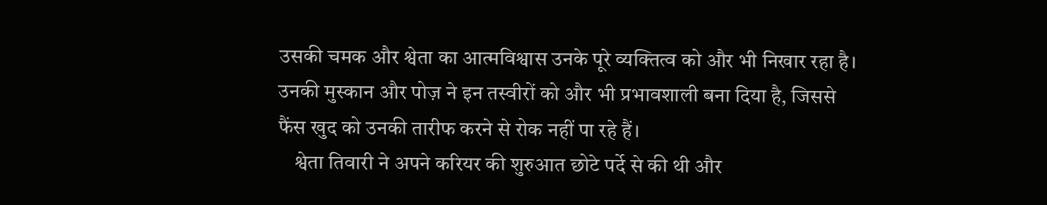उसकी चमक और श्वेता का आत्मविश्वास उनके पूरे व्यक्तित्व को और भी निखार रहा है। उनकी मुस्कान और पोज़ ने इन तस्वीरों को और भी प्रभावशाली बना दिया है, जिससे फैंस खुद को उनकी तारीफ करने से रोक नहीं पा रहे हैं।
    श्वेता तिवारी ने अपने करियर की शुरुआत छोटे पर्दे से की थी और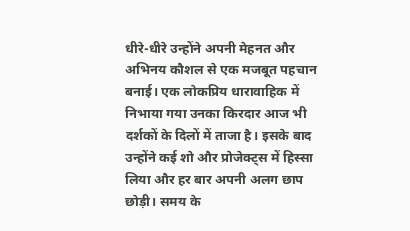धीरे-धीरे उन्होंने अपनी मेहनत और अभिनय कौशल से एक मजबूत पहचान बनाई। एक लोकप्रिय धारावाहिक में निभाया गया उनका किरदार आज भी दर्शकों के दिलों में ताजा है। इसके बाद उन्होंने कई शो और प्रोजेक्ट्स में हिस्सा लिया और हर बार अपनी अलग छाप छोड़ी। समय के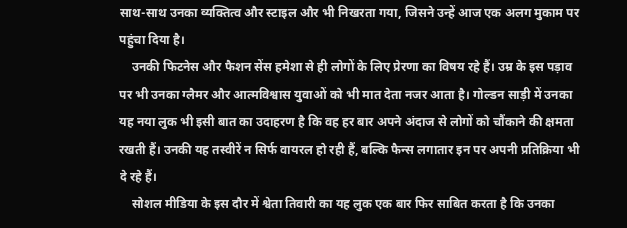साथ-साथ उनका व्यक्तित्व और स्टाइल और भी निखरता गया, जिसने उन्हें आज एक अलग मुकाम पर पहुंचा दिया है।
    उनकी फिटनेस और फैशन सेंस हमेशा से ही लोगों के लिए प्रेरणा का विषय रहे हैं। उम्र के इस पड़ाव पर भी उनका ग्लैमर और आत्मविश्वास युवाओं को भी मात देता नजर आता है। गोल्डन साड़ी में उनका यह नया लुक भी इसी बात का उदाहरण है कि वह हर बार अपने अंदाज से लोगों को चौंकाने की क्षमता रखती हैं। उनकी यह तस्वीरें न सिर्फ वायरल हो रही हैं, बल्कि फैन्स लगातार इन पर अपनी प्रतिक्रिया भी दे रहे हैं।
    सोशल मीडिया के इस दौर में श्वेता तिवारी का यह लुक एक बार फिर साबित करता है कि उनका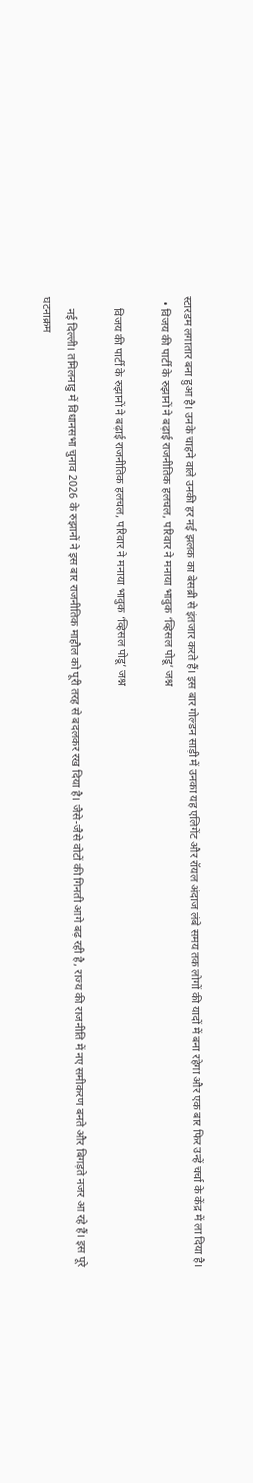स्टारडम लगातार बना हुआ है। उनके चाहने वाले उनकी हर नई झलक का बेसब्री से इंतजार करते हैं। इस बार गोल्डन साड़ी में उनका यह एलिगेंट और रॉयल अंदाज लंबे समय तक लोगों की यादों में बना रहेगा और एक बार फिर उन्हें चर्चा के केंद्र में ला दिया है।
  • विजय की पार्टी के रुझानों ने बढ़ाई राजनीतिक हलचल, परिवार ने मनाया भावुक ‘व्हिसल पोडू’ जश्न

    विजय की पार्टी के रुझानों ने बढ़ाई राजनीतिक हलचल, परिवार ने मनाया भावुक ‘व्हिसल पोडू’ जश्न

    नई दिल्ली। तमिलनाडु में विधानसभा चुनाव 2026 के रुझानों ने इस बार राजनीतिक माहौल को पूरी तरह से बदलकर रख दिया है। जैसे-जैसे वोटों की गिनती आगे बढ़ रही है, राज्य की राजनीति में नए समीकरण बनते और बिगड़ते नजर आ रहे हैं। इस पूरे घटनाक्रम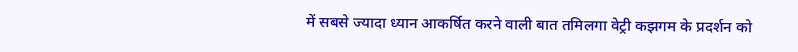में सबसे ज्यादा ध्यान आकर्षित करने वाली बात तमिलगा वेट्री कझगम के प्रदर्शन को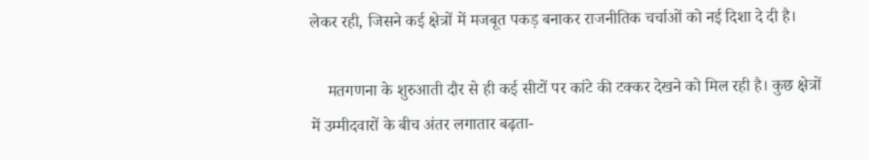लेकर रही, जिसने कई क्षेत्रों में मजबूत पकड़ बनाकर राजनीतिक चर्चाओं को नई दिशा दे दी है।

    मतगणना के शुरुआती दौर से ही कई सीटों पर कांटे की टक्कर देखने को मिल रही है। कुछ क्षेत्रों में उम्मीदवारों के बीच अंतर लगातार बढ़ता-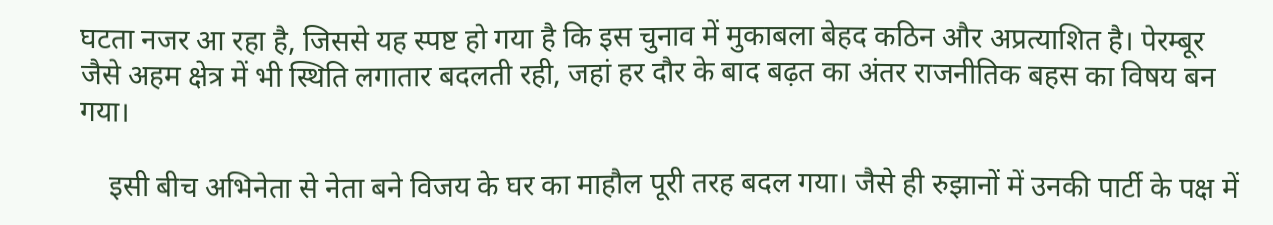घटता नजर आ रहा है, जिससे यह स्पष्ट हो गया है कि इस चुनाव में मुकाबला बेहद कठिन और अप्रत्याशित है। पेरम्बूर जैसे अहम क्षेत्र में भी स्थिति लगातार बदलती रही, जहां हर दौर के बाद बढ़त का अंतर राजनीतिक बहस का विषय बन गया।

    इसी बीच अभिनेता से नेता बने विजय के घर का माहौल पूरी तरह बदल गया। जैसे ही रुझानों में उनकी पार्टी के पक्ष में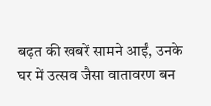बढ़त की खबरें सामने आईं, उनके घर में उत्सव जैसा वातावरण बन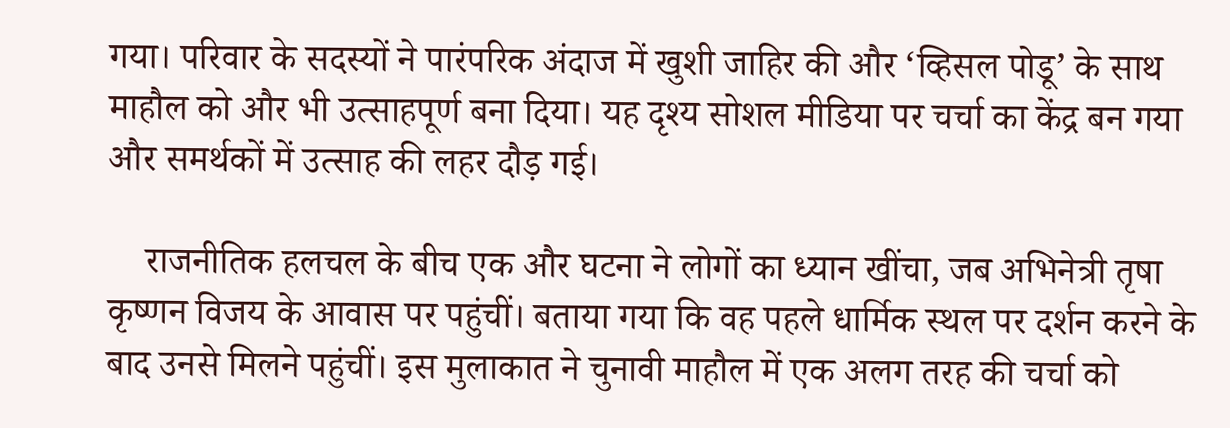गया। परिवार के सदस्यों ने पारंपरिक अंदाज में खुशी जाहिर की और ‘व्हिसल पोडू’ के साथ माहौल को और भी उत्साहपूर्ण बना दिया। यह दृश्य सोशल मीडिया पर चर्चा का केंद्र बन गया और समर्थकों में उत्साह की लहर दौड़ गई।

    राजनीतिक हलचल के बीच एक और घटना ने लोगों का ध्यान खींचा, जब अभिनेत्री तृषा कृष्णन विजय के आवास पर पहुंचीं। बताया गया कि वह पहले धार्मिक स्थल पर दर्शन करने के बाद उनसे मिलने पहुंचीं। इस मुलाकात ने चुनावी माहौल में एक अलग तरह की चर्चा को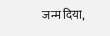जन्म दिया,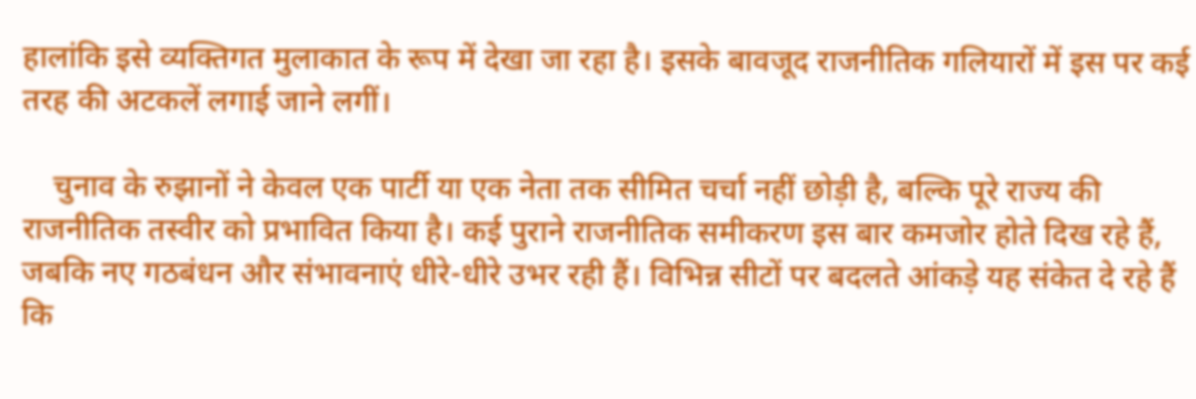हालांकि इसे व्यक्तिगत मुलाकात के रूप में देखा जा रहा है। इसके बावजूद राजनीतिक गलियारों में इस पर कई तरह की अटकलें लगाई जाने लगीं।

    चुनाव के रुझानों ने केवल एक पार्टी या एक नेता तक सीमित चर्चा नहीं छोड़ी है, बल्कि पूरे राज्य की राजनीतिक तस्वीर को प्रभावित किया है। कई पुराने राजनीतिक समीकरण इस बार कमजोर होते दिख रहे हैं, जबकि नए गठबंधन और संभावनाएं धीरे-धीरे उभर रही हैं। विभिन्न सीटों पर बदलते आंकड़े यह संकेत दे रहे हैं कि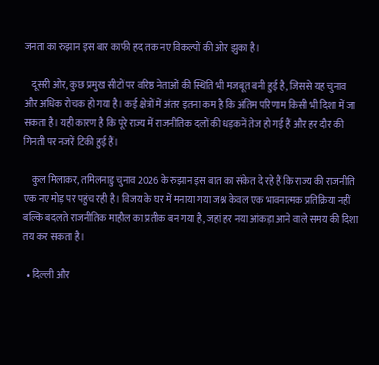जनता का रुझान इस बार काफी हद तक नए विकल्पों की ओर झुका है।

    दूसरी ओर, कुछ प्रमुख सीटों पर वरिष्ठ नेताओं की स्थिति भी मजबूत बनी हुई है, जिससे यह चुनाव और अधिक रोचक हो गया है। कई क्षेत्रों में अंतर इतना कम है कि अंतिम परिणाम किसी भी दिशा में जा सकता है। यही कारण है कि पूरे राज्य में राजनीतिक दलों की धड़कनें तेज हो गई हैं और हर दौर की गिनती पर नजरें टिकी हुई हैं।

    कुल मिलाकर, तमिलनाडु चुनाव 2026 के रुझान इस बात का संकेत दे रहे हैं कि राज्य की राजनीति एक नए मोड़ पर पहुंच रही है। विजय के घर में मनाया गया जश्न केवल एक भावनात्मक प्रतिक्रिया नहीं बल्कि बदलते राजनीतिक माहौल का प्रतीक बन गया है, जहां हर नया आंकड़ा आने वाले समय की दिशा तय कर सकता है।

  • दिल्ली और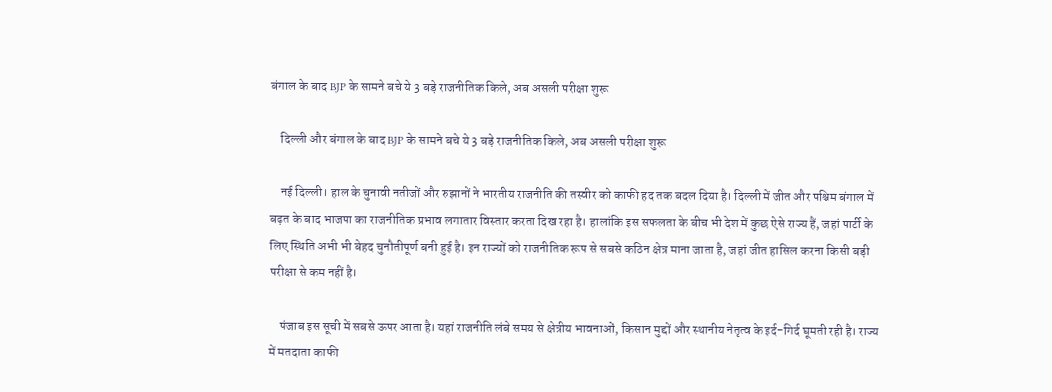बंगाल के बाद BJP के सामने बचे ये 3 बड़े राजनीतिक किले, अब असली परीक्षा शुरू

    दिल्ली और बंगाल के बाद BJP के सामने बचे ये 3 बड़े राजनीतिक किले, अब असली परीक्षा शुरू

    नई दिल्ली। हाल के चुनावी नतीजों और रुझानों ने भारतीय राजनीति की तस्वीर को काफी हद तक बदल दिया है। दिल्ली में जीत और पश्चिम बंगाल में बढ़त के बाद भाजपा का राजनीतिक प्रभाव लगातार विस्तार करता दिख रहा है। हालांकि इस सफलता के बीच भी देश में कुछ ऐसे राज्य हैं, जहां पार्टी के लिए स्थिति अभी भी बेहद चुनौतीपूर्ण बनी हुई है। इन राज्यों को राजनीतिक रूप से सबसे कठिन क्षेत्र माना जाता है, जहां जीत हासिल करना किसी बड़ी परीक्षा से कम नहीं है।

    पंजाब इस सूची में सबसे ऊपर आता है। यहां राजनीति लंबे समय से क्षेत्रीय भावनाओं, किसान मुद्दों और स्थानीय नेतृत्व के इर्द-गिर्द घूमती रही है। राज्य में मतदाता काफी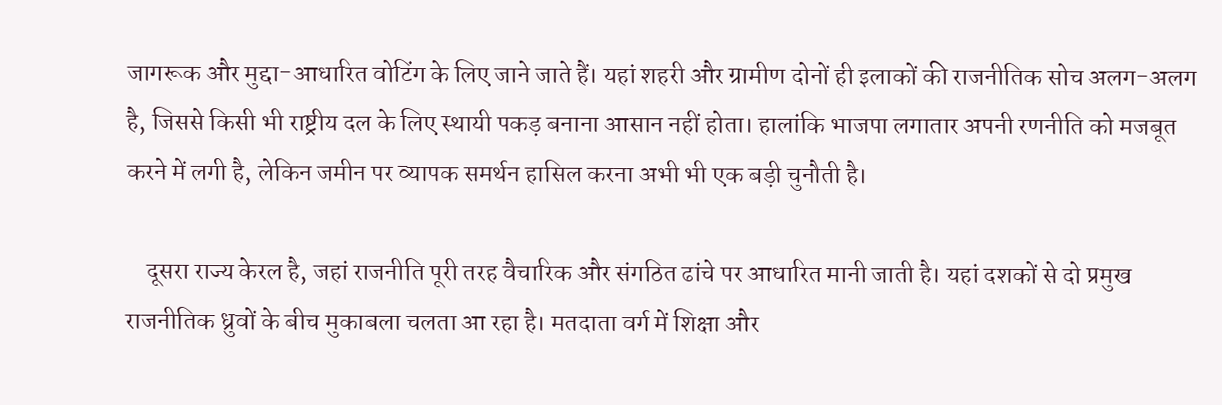जागरूक और मुद्दा-आधारित वोटिंग के लिए जाने जाते हैं। यहां शहरी और ग्रामीण दोनों ही इलाकों की राजनीतिक सोच अलग-अलग है, जिससे किसी भी राष्ट्रीय दल के लिए स्थायी पकड़ बनाना आसान नहीं होता। हालांकि भाजपा लगातार अपनी रणनीति को मजबूत करने में लगी है, लेकिन जमीन पर व्यापक समर्थन हासिल करना अभी भी एक बड़ी चुनौती है।

    दूसरा राज्य केरल है, जहां राजनीति पूरी तरह वैचारिक और संगठित ढांचे पर आधारित मानी जाती है। यहां दशकों से दो प्रमुख राजनीतिक ध्रुवों के बीच मुकाबला चलता आ रहा है। मतदाता वर्ग में शिक्षा और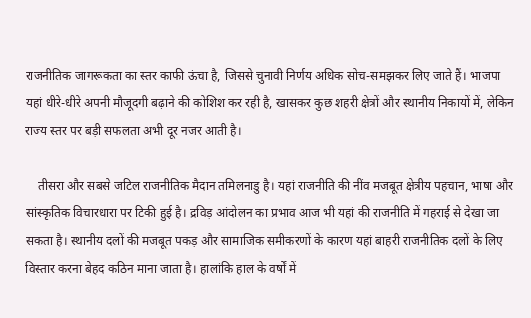राजनीतिक जागरूकता का स्तर काफी ऊंचा है, जिससे चुनावी निर्णय अधिक सोच-समझकर लिए जाते हैं। भाजपा यहां धीरे-धीरे अपनी मौजूदगी बढ़ाने की कोशिश कर रही है, खासकर कुछ शहरी क्षेत्रों और स्थानीय निकायों में, लेकिन राज्य स्तर पर बड़ी सफलता अभी दूर नजर आती है।

    तीसरा और सबसे जटिल राजनीतिक मैदान तमिलनाडु है। यहां राजनीति की नींव मजबूत क्षेत्रीय पहचान, भाषा और सांस्कृतिक विचारधारा पर टिकी हुई है। द्रविड़ आंदोलन का प्रभाव आज भी यहां की राजनीति में गहराई से देखा जा सकता है। स्थानीय दलों की मजबूत पकड़ और सामाजिक समीकरणों के कारण यहां बाहरी राजनीतिक दलों के लिए विस्तार करना बेहद कठिन माना जाता है। हालांकि हाल के वर्षों में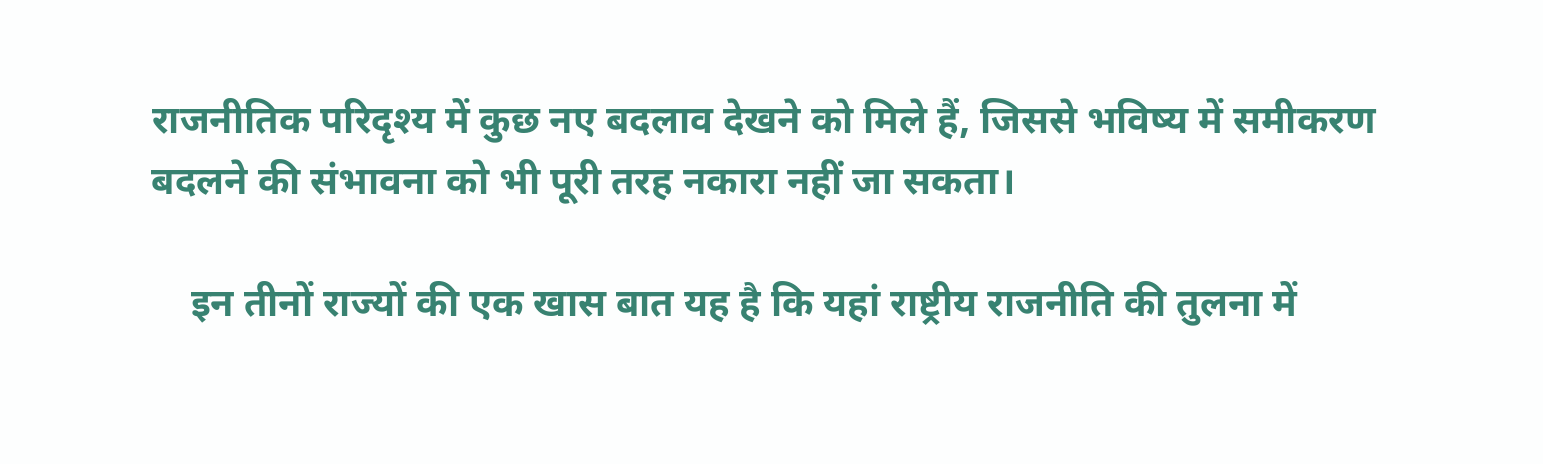राजनीतिक परिदृश्य में कुछ नए बदलाव देखने को मिले हैं, जिससे भविष्य में समीकरण बदलने की संभावना को भी पूरी तरह नकारा नहीं जा सकता।

    इन तीनों राज्यों की एक खास बात यह है कि यहां राष्ट्रीय राजनीति की तुलना में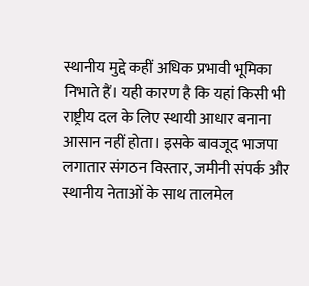स्थानीय मुद्दे कहीं अधिक प्रभावी भूमिका निभाते हैं। यही कारण है कि यहां किसी भी राष्ट्रीय दल के लिए स्थायी आधार बनाना आसान नहीं होता। इसके बावजूद भाजपा लगातार संगठन विस्तार, जमीनी संपर्क और स्थानीय नेताओं के साथ तालमेल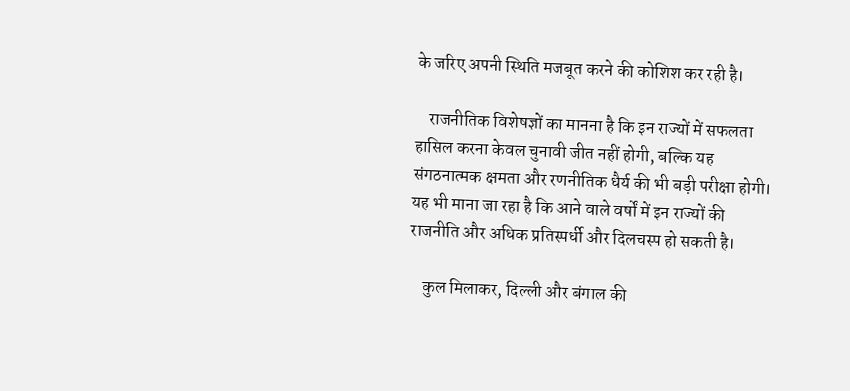के जरिए अपनी स्थिति मजबूत करने की कोशिश कर रही है।

    राजनीतिक विशेषज्ञों का मानना है कि इन राज्यों में सफलता हासिल करना केवल चुनावी जीत नहीं होगी, बल्कि यह संगठनात्मक क्षमता और रणनीतिक धैर्य की भी बड़ी परीक्षा होगी। यह भी माना जा रहा है कि आने वाले वर्षों में इन राज्यों की राजनीति और अधिक प्रतिस्पर्धी और दिलचस्प हो सकती है।

    कुल मिलाकर, दिल्ली और बंगाल की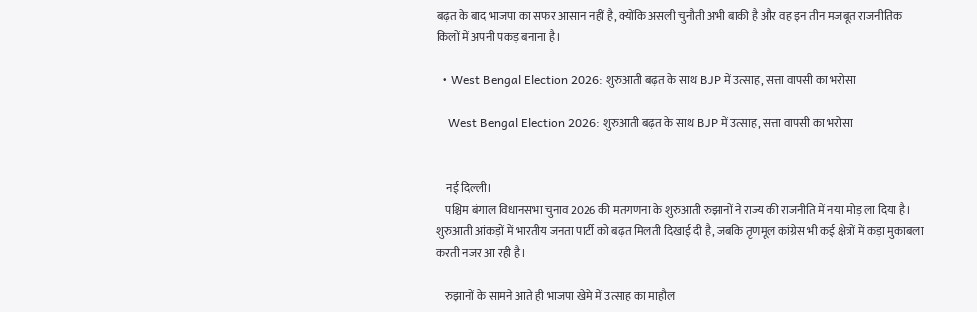बढ़त के बाद भाजपा का सफर आसान नहीं है, क्योंकि असली चुनौती अभी बाकी है और वह इन तीन मजबूत राजनीतिक किलों में अपनी पकड़ बनाना है।

  • West Bengal Election 2026: शुरुआती बढ़त के साथ BJP में उत्साह, सत्ता वापसी का भरोसा

    West Bengal Election 2026: शुरुआती बढ़त के साथ BJP में उत्साह, सत्ता वापसी का भरोसा


    नई दिल्ली।
    पश्चिम बंगाल विधानसभा चुनाव 2026 की मतगणना के शुरुआती रुझानों ने राज्य की राजनीति में नया मोड़ ला दिया है। शुरुआती आंकड़ों में भारतीय जनता पार्टी को बढ़त मिलती दिखाई दी है, जबकि तृणमूल कांग्रेस भी कई क्षेत्रों में कड़ा मुकाबला करती नजर आ रही है।

    रुझानों के सामने आते ही भाजपा खेमे में उत्साह का माहौल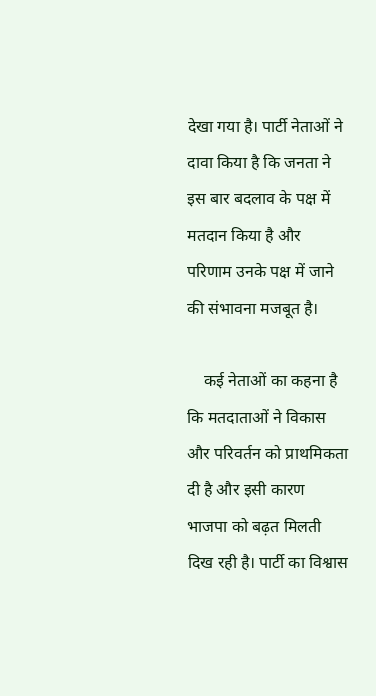देखा गया है। पार्टी नेताओं ने दावा किया है कि जनता ने इस बार बदलाव के पक्ष में मतदान किया है और परिणाम उनके पक्ष में जाने की संभावना मजबूत है।

    कई नेताओं का कहना है कि मतदाताओं ने विकास और परिवर्तन को प्राथमिकता दी है और इसी कारण भाजपा को बढ़त मिलती दिख रही है। पार्टी का विश्वास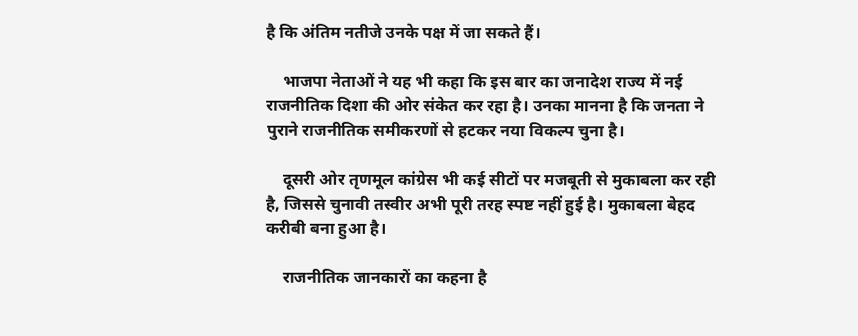है कि अंतिम नतीजे उनके पक्ष में जा सकते हैं।

    भाजपा नेताओं ने यह भी कहा कि इस बार का जनादेश राज्य में नई राजनीतिक दिशा की ओर संकेत कर रहा है। उनका मानना है कि जनता ने पुराने राजनीतिक समीकरणों से हटकर नया विकल्प चुना है।

    दूसरी ओर तृणमूल कांग्रेस भी कई सीटों पर मजबूती से मुकाबला कर रही है, जिससे चुनावी तस्वीर अभी पूरी तरह स्पष्ट नहीं हुई है। मुकाबला बेहद करीबी बना हुआ है।

    राजनीतिक जानकारों का कहना है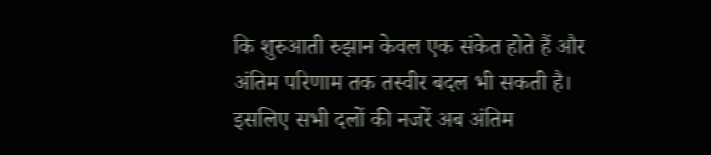कि शुरुआती रुझान केवल एक संकेत होते हैं और अंतिम परिणाम तक तस्वीर बदल भी सकती है। इसलिए सभी दलों की नजरें अब अंतिम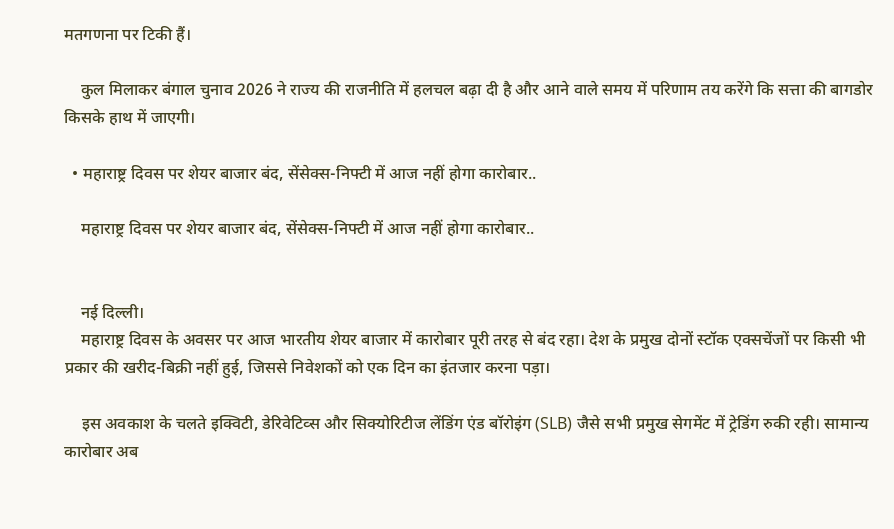मतगणना पर टिकी हैं।

    कुल मिलाकर बंगाल चुनाव 2026 ने राज्य की राजनीति में हलचल बढ़ा दी है और आने वाले समय में परिणाम तय करेंगे कि सत्ता की बागडोर किसके हाथ में जाएगी।

  • महाराष्ट्र दिवस पर शेयर बाजार बंद, सेंसेक्स-निफ्टी में आज नहीं होगा कारोबार..

    महाराष्ट्र दिवस पर शेयर बाजार बंद, सेंसेक्स-निफ्टी में आज नहीं होगा कारोबार..


    नई दिल्ली।
    महाराष्ट्र दिवस के अवसर पर आज भारतीय शेयर बाजार में कारोबार पूरी तरह से बंद रहा। देश के प्रमुख दोनों स्टॉक एक्सचेंजों पर किसी भी प्रकार की खरीद-बिक्री नहीं हुई, जिससे निवेशकों को एक दिन का इंतजार करना पड़ा।

    इस अवकाश के चलते इक्विटी, डेरिवेटिव्स और सिक्योरिटीज लेंडिंग एंड बॉरोइंग (SLB) जैसे सभी प्रमुख सेगमेंट में ट्रेडिंग रुकी रही। सामान्य कारोबार अब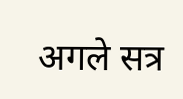अगले सत्र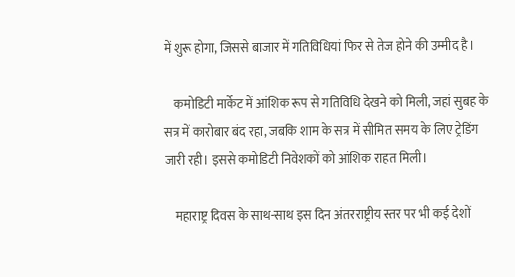में शुरू होगा, जिससे बाजार में गतिविधियां फिर से तेज होने की उम्मीद है।

    कमोडिटी मार्केट में आंशिक रूप से गतिविधि देखने को मिली, जहां सुबह के सत्र में कारोबार बंद रहा, जबकि शाम के सत्र में सीमित समय के लिए ट्रेडिंग जारी रही। इससे कमोडिटी निवेशकों को आंशिक राहत मिली।

    महाराष्ट्र दिवस के साथ-साथ इस दिन अंतरराष्ट्रीय स्तर पर भी कई देशों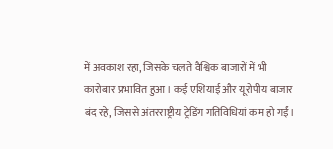में अवकाश रहा, जिसके चलते वैश्विक बाजारों में भी कारोबार प्रभावित हुआ। कई एशियाई और यूरोपीय बाजार बंद रहे, जिससे अंतरराष्ट्रीय ट्रेडिंग गतिविधियां कम हो गईं।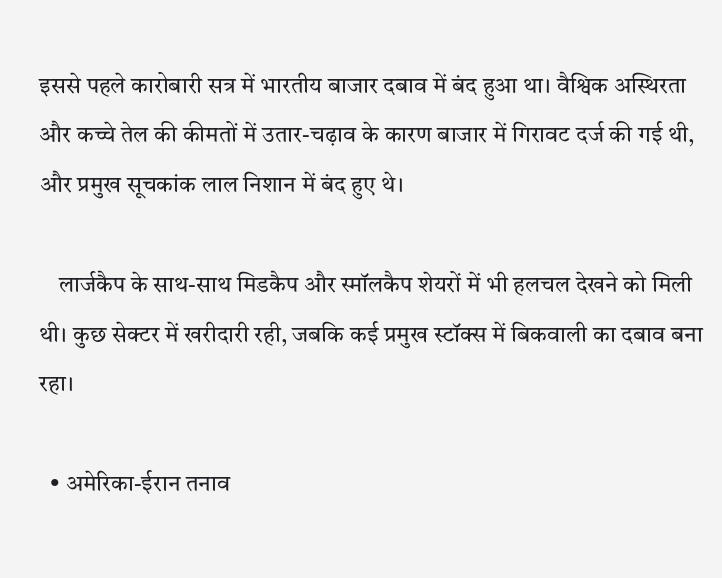इससे पहले कारोबारी सत्र में भारतीय बाजार दबाव में बंद हुआ था। वैश्विक अस्थिरता और कच्चे तेल की कीमतों में उतार-चढ़ाव के कारण बाजार में गिरावट दर्ज की गई थी, और प्रमुख सूचकांक लाल निशान में बंद हुए थे।

    लार्जकैप के साथ-साथ मिडकैप और स्मॉलकैप शेयरों में भी हलचल देखने को मिली थी। कुछ सेक्टर में खरीदारी रही, जबकि कई प्रमुख स्टॉक्स में बिकवाली का दबाव बना रहा।

  • अमेरिका-ईरान तनाव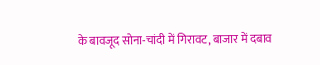के बावजूद सोना-चांदी में गिरावट, बाजार में दबाव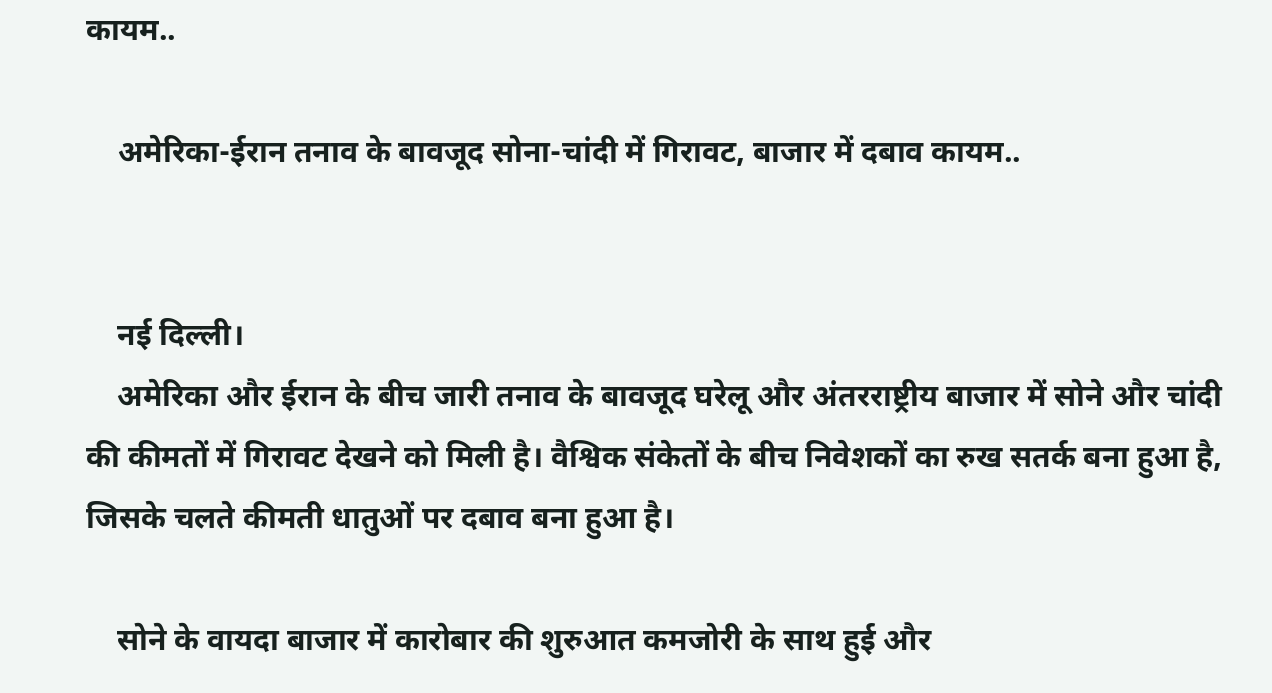कायम..

    अमेरिका-ईरान तनाव के बावजूद सोना-चांदी में गिरावट, बाजार में दबाव कायम..


    नई दिल्ली।
    अमेरिका और ईरान के बीच जारी तनाव के बावजूद घरेलू और अंतरराष्ट्रीय बाजार में सोने और चांदी की कीमतों में गिरावट देखने को मिली है। वैश्विक संकेतों के बीच निवेशकों का रुख सतर्क बना हुआ है, जिसके चलते कीमती धातुओं पर दबाव बना हुआ है।

    सोने के वायदा बाजार में कारोबार की शुरुआत कमजोरी के साथ हुई और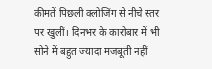कीमतें पिछली क्लोजिंग से नीचे स्तर पर खुलीं। दिनभर के कारोबार में भी सोने में बहुत ज्यादा मजबूती नहीं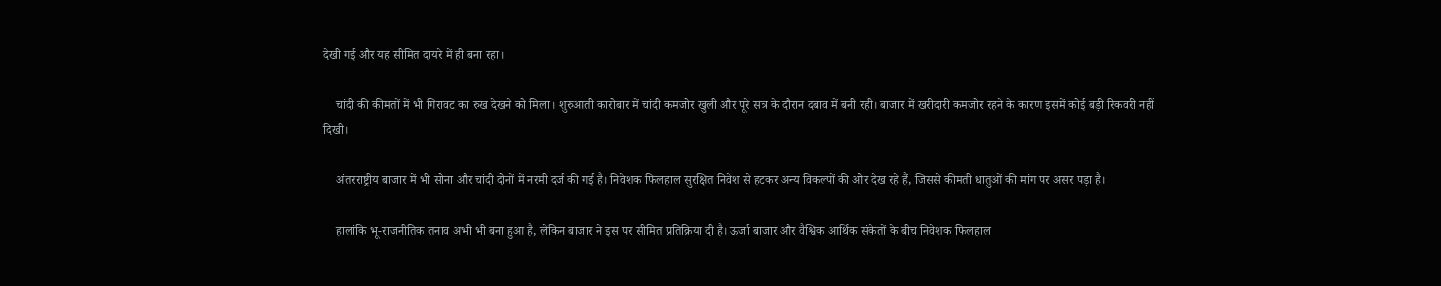देखी गई और यह सीमित दायरे में ही बना रहा।

    चांदी की कीमतों में भी गिरावट का रुख देखने को मिला। शुरुआती कारोबार में चांदी कमजोर खुली और पूरे सत्र के दौरान दबाव में बनी रही। बाजार में खरीदारी कमजोर रहने के कारण इसमें कोई बड़ी रिकवरी नहीं दिखी।

    अंतरराष्ट्रीय बाजार में भी सोना और चांदी दोनों में नरमी दर्ज की गई है। निवेशक फिलहाल सुरक्षित निवेश से हटकर अन्य विकल्पों की ओर देख रहे हैं, जिससे कीमती धातुओं की मांग पर असर पड़ा है।

    हालांकि भू-राजनीतिक तनाव अभी भी बना हुआ है, लेकिन बाजार ने इस पर सीमित प्रतिक्रिया दी है। ऊर्जा बाजार और वैश्विक आर्थिक संकेतों के बीच निवेशक फिलहाल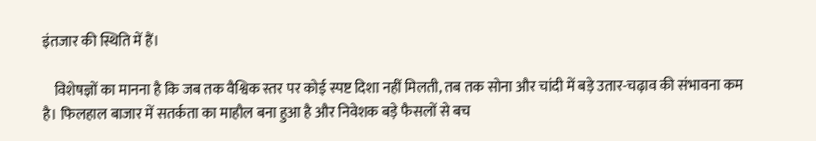इंतजार की स्थिति में हैं।

    विशेषज्ञों का मानना है कि जब तक वैश्विक स्तर पर कोई स्पष्ट दिशा नहीं मिलती, तब तक सोना और चांदी में बड़े उतार-चढ़ाव की संभावना कम है। फिलहाल बाजार में सतर्कता का माहौल बना हुआ है और निवेशक बड़े फैसलों से बच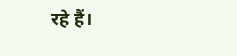रहे हैं।